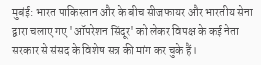मुबंई: भारत पाकिस्तान और के बीच सीजफायर और भारतीय सेना द्वारा चलाए गए 'ऑपरेशन सिंदूर' को लेकर विपक्ष के कई नेता सरकार से संसद के विशेष सत्र की मांग कर चुके हैं।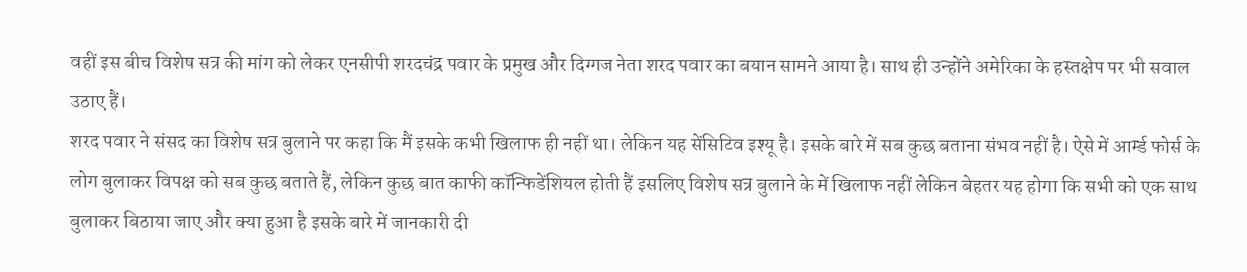वहीं इस बीच विशेष सत्र की मांग को लेकर एनसीपी शरदचंद्र पवार के प्रमुख और दिग्गज नेता शरद पवार का बयान सामने आया है। साथ ही उन्होंने अमेरिका के हस्तक्षेप पर भी सवाल उठाए हैं।
शरद पवार ने संसद का विशेष सत्र बुलाने पर कहा कि मैं इसके कभी खिलाफ ही नहीं था। लेकिन यह सेंसिटिव इश्यू है। इसके बारे में सब कुछ बताना संभव नहीं है। ऐसे में आर्म्ड फोर्स के लोग बुलाकर विपक्ष को सब कुछ बताते हैं, लेकिन कुछ बात काफी कॉन्फिडेंशियल होती हैं इसलिए विशेष सत्र बुलाने के में खिलाफ नहीं लेकिन बेहतर यह होगा कि सभी को एक साथ बुलाकर बिठाया जाए और क्या हुआ है इसके बारे में जानकारी दी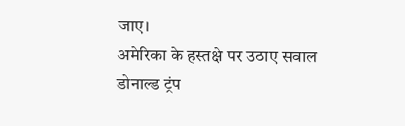जाए।
अमेरिका के हस्तक्षे पर उठाए सवाल
डोनाल्ड ट्रंप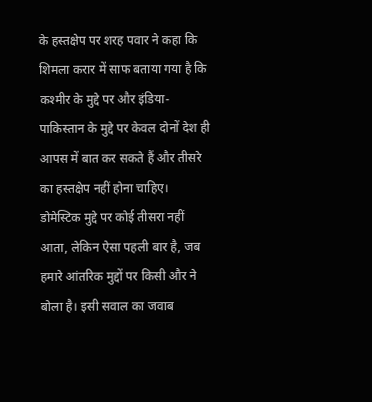के हस्तक्षेप पर शरह पवार ने कहा कि शिमला करार में साफ बताया गया है कि कश्मीर के मुद्दे पर और इंडिया-पाकिस्तान के मुद्दे पर केवल दोनों देश ही आपस में बात कर सकते हैं और तीसरे का हस्तक्षेप नहीं होना चाहिए। डोमेस्टिक मुद्दे पर कोई तीसरा नहीं आता, लेकिन ऐसा पहली बार है, जब हमारे आंतरिक मुद्दों पर किसी और ने बोला है। इसी सवाल का जवाब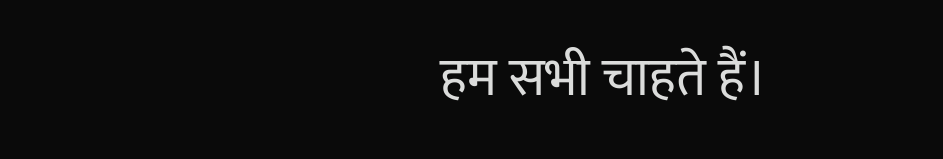हम सभी चाहते हैं।